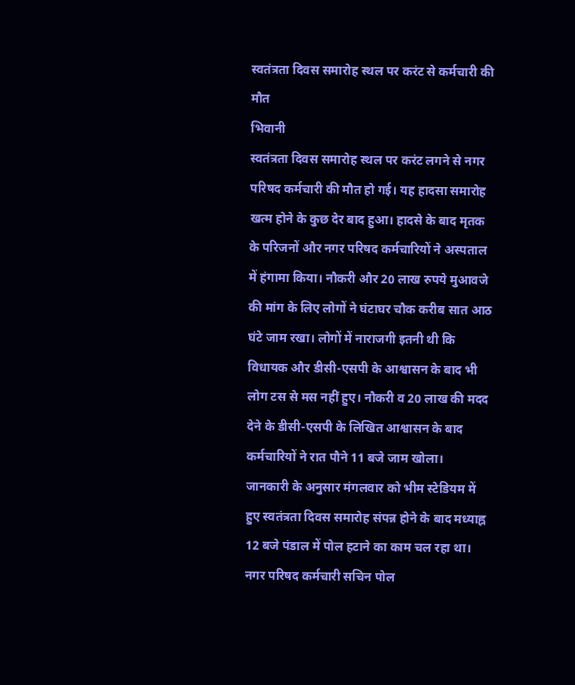स्वतंत्रता दिवस समारोह स्थल पर करंट से कर्मचारी की मौत
भिवानी
स्वतंत्रता दिवस समारोह स्थल पर करंट लगने से नगर परिषद कर्मचारी की मौत हो गई। यह हादसा समारोह खत्म होने के कुछ देर बाद हुआ। हादसे के बाद मृतक के परिजनों और नगर परिषद कर्मचारियों ने अस्पताल में हंगामा किया। नौकरी और 20 लाख रुपये मुआवजे की मांग के लिए लोगों ने घंटाघर चौक करीब सात आठ घंटे जाम रखा। लोगों में नाराजगी इतनी थी कि विधायक और डीसी-एसपी के आश्वासन के बाद भी लोग टस से मस नहीं हुए। नौकरी व 20 लाख की मदद देने के डीसी-एसपी के लिखित आश्वासन के बाद कर्मचारियों ने रात पौने 11 बजे जाम खोला।
जानकारी के अनुसार मंगलवार को भीम स्टेडियम में हुए स्वतंत्रता दिवस समारोह संपन्न होने के बाद मध्याह्न 12 बजे पंडाल में पोल हटाने का काम चल रहा था। नगर परिषद कर्मचारी सचिन पोल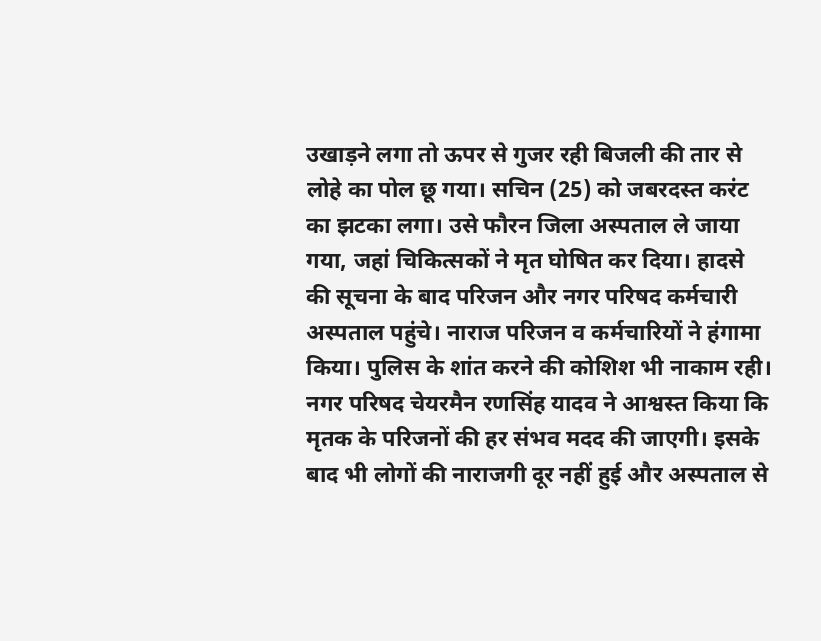उखाड़ने लगा तो ऊपर से गुजर रही बिजली की तार से लोहे का पोल छू गया। सचिन (25) को जबरदस्त करंट का झटका लगा। उसे फौरन जिला अस्पताल ले जाया गया, जहां चिकित्सकों ने मृत घोषित कर दिया। हादसे की सूचना के बाद परिजन और नगर परिषद कर्मचारी अस्पताल पहुंचे। नाराज परिजन व कर्मचारियों ने हंगामा किया। पुलिस के शांत करने की कोशिश भी नाकाम रही। नगर परिषद चेयरमैन रणसिंह यादव ने आश्वस्त किया कि मृतक के परिजनों की हर संभव मदद की जाएगी। इसके बाद भी लोगों की नाराजगी दूर नहीं हुई और अस्पताल से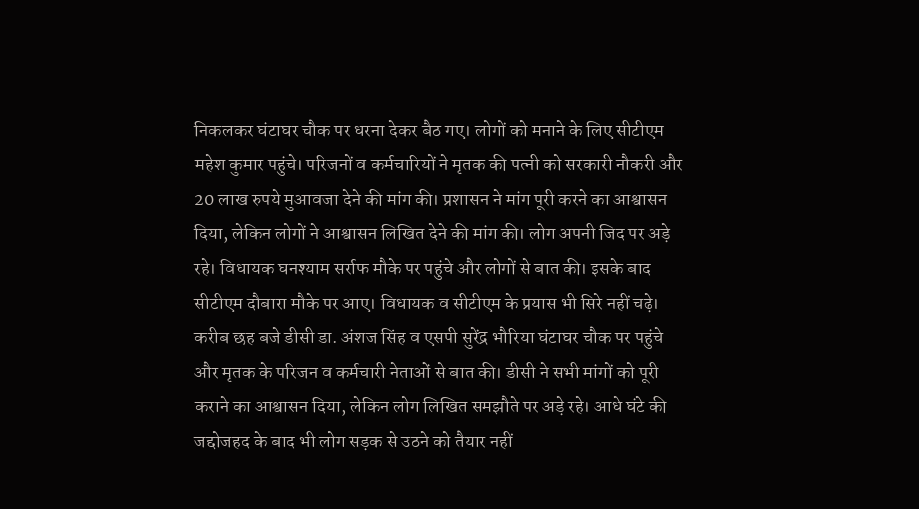निकलकर घंटाघर चौक पर धरना देकर बैठ गए। लोगों को मनाने के लिए सीटीएम महेश कुमार पहुंचे। परिजनों व कर्मचारियों ने मृतक की पत्नी को सरकारी नौकरी और 20 लाख रुपये मुआवजा देने की मांग की। प्रशासन ने मांग पूरी करने का आश्वासन दिया, लेकिन लोगों ने आश्वासन लिखित देने की मांग की। लोग अपनी जिद पर अड़े रहे। विधायक घनश्याम सर्राफ मौके पर पहुंचे और लोगों से बात की। इसके बाद सीटीएम दौबारा मौके पर आए। विधायक व सीटीएम के प्रयास भी सिरे नहीं चढ़े।
करीब छह बजे डीसी डा. अंशज सिंह व एसपी सुरेंद्र भौरिया घंटाघर चौक पर पहुंचे और मृतक के परिजन व कर्मचारी नेताओं से बात की। डीसी ने सभी मांगों को पूरी कराने का आश्वासन दिया, लेकिन लोग लिखित समझौते पर अड़े रहे। आधे घंटे की जद्दोजहद के बाद भी लोग सड़क से उठने को तैयार नहीं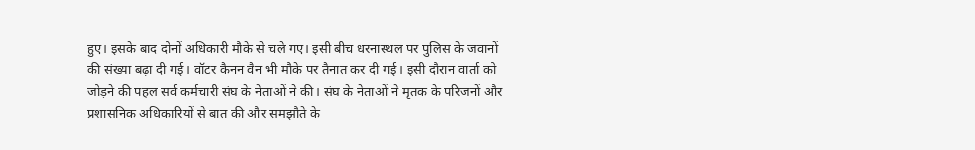हुए। इसके बाद दोनों अधिकारी मौके से चले गए। इसी बीच धरनास्थल पर पुलिस के जवानों की संख्या बढ़ा दी गई। वॉटर कैनन वैन भी मौके पर तैनात कर दी गई। इसी दौरान वार्ता को जोड़ने की पहल सर्व कर्मचारी संघ के नेताओं ने की। संघ के नेताओं ने मृतक के परिजनों और प्रशासनिक अधिकारियों से बात की और समझौते के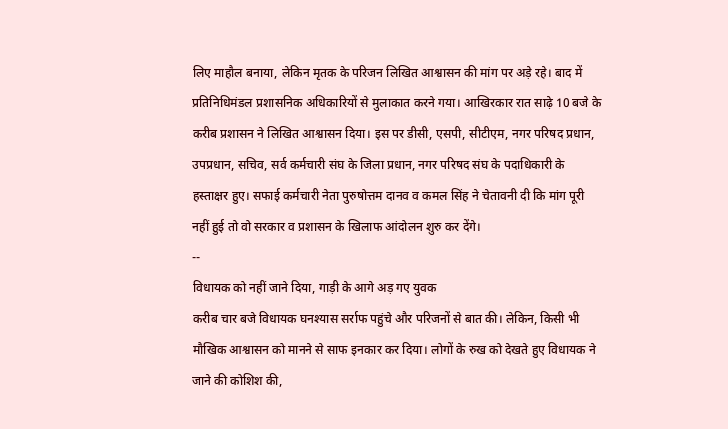लिए माहौल बनाया, लेकिन मृतक के परिजन लिखित आश्वासन की मांग पर अड़े रहे। बाद में प्रतिनिधिमंडल प्रशासनिक अधिकारियों से मुलाकात करने गया। आखिरकार रात साढ़े 10 बजे के करीब प्रशासन ने लिखित आश्वासन दिया। इस पर डीसी, एसपी, सीटीएम, नगर परिषद प्रधान, उपप्रधान, सचिव, सर्व कर्मचारी संघ के जिला प्रधान, नगर परिषद संघ के पदाधिकारी के हस्ताक्षर हुए। सफाई कर्मचारी नेता पुरुषोत्तम दानव व कमल सिंह ने चेतावनी दी कि मांग पूरी नहीं हुई तो वो सरकार व प्रशासन के खिलाफ आंदोलन शुरु कर देंगे।
--
विधायक को नहीं जाने दिया, गाड़ी के आगे अड़ गए युवक
करीब चार बजे विधायक घनश्यास सर्राफ पहुंचे और परिजनों से बात की। लेकिन, किसी भी मौखिक आश्वासन को मानने से साफ इनकार कर दिया। लोगों के रुख को देखते हुए विधायक ने जाने की कोशिश की,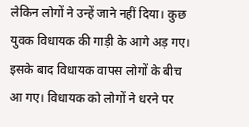लेकिन लोगों ने उन्हें जाने नहीं दिया। कुछ युवक विधायक की गाड़ी के आगे अड़ गए। इसके बाद विधायक वापस लोगों के बीच आ गए। विधायक को लोगों ने धरने पर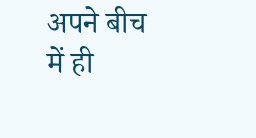अपने बीच में ही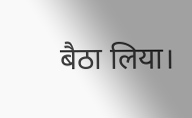बैठा लिया।